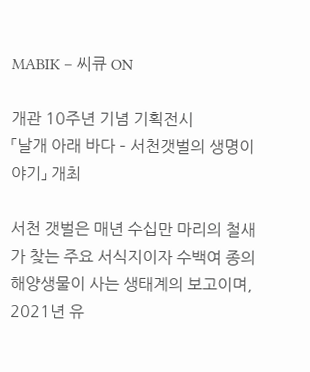MABIK – 씨큐 ON

개관 10주년 기념 기획전시
「날개 아래 바다 – 서천갯벌의 생명이야기」 개최

서천 갯벌은 매년 수십만 마리의 철새가 찾는 주요 서식지이자 수백여 종의 해양생물이 사는 생태계의 보고이며,
2021년 유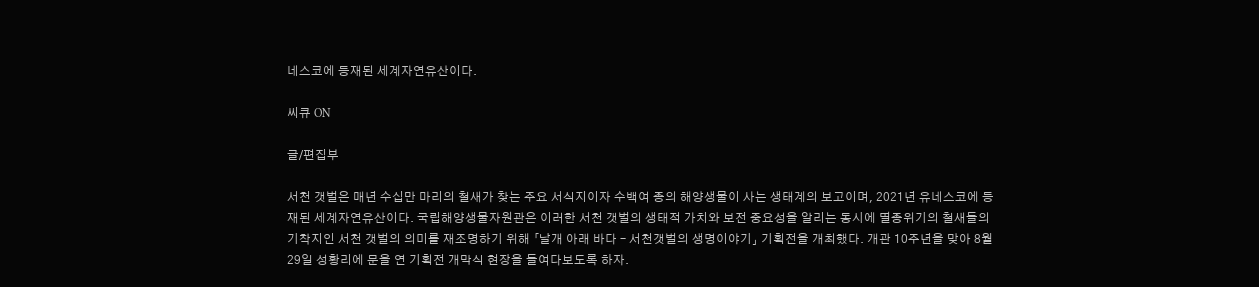네스코에 등재된 세계자연유산이다.

씨큐 ON

글/편집부

서천 갯벌은 매년 수십만 마리의 철새가 찾는 주요 서식지이자 수백여 종의 해양생물이 사는 생태계의 보고이며, 2021년 유네스코에 등재된 세계자연유산이다. 국립해양생물자원관은 이러한 서천 갯벌의 생태적 가치와 보전 중요성을 알리는 동시에 멸종위기의 철새들의 기착지인 서천 갯벌의 의미를 재조명하기 위해 「날개 아래 바다 – 서천갯벌의 생명이야기」 기획전을 개최했다. 개관 10주년을 맞아 8월 29일 성황리에 문을 연 기획전 개막식 현장을 들여다보도록 하자.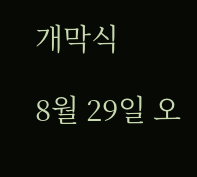개막식

8월 29일 오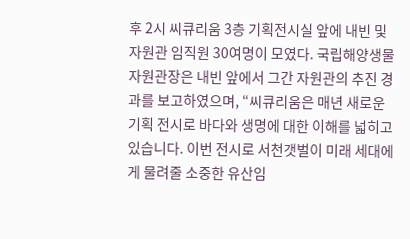후 2시 씨큐리움 3층 기획전시실 앞에 내빈 및 자원관 임직원 30여명이 모였다. 국립해양생물자원관장은 내빈 앞에서 그간 자원관의 추진 경과를 보고하였으며, “씨큐리움은 매년 새로운 기획 전시로 바다와 생명에 대한 이해를 넓히고 있습니다. 이번 전시로 서천갯벌이 미래 세대에게 물려줄 소중한 유산임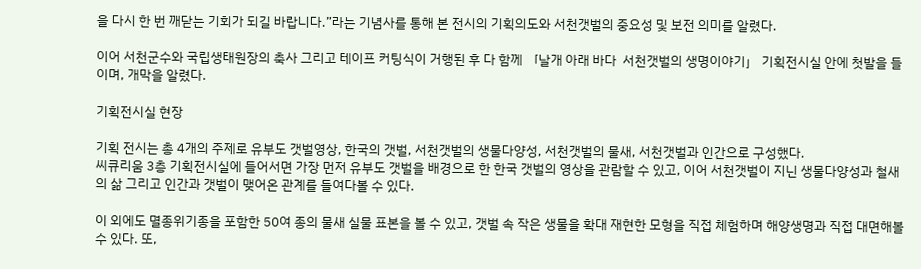을 다시 한 번 깨닫는 기회가 되길 바랍니다.”라는 기념사를 통해 본 전시의 기획의도와 서천갯벌의 중요성 및 보전 의미를 알렸다.

이어 서천군수와 국립생태원장의 축사 그리고 테이프 커팅식이 거행된 후 다 함께 「날개 아래 바다  서천갯벌의 생명이야기」 기획전시실 안에 첫발을 들이며, 개막을 알렸다.

기획전시실 현장

기획 전시는 총 4개의 주제로 유부도 갯벌영상, 한국의 갯벌, 서천갯벌의 생물다양성, 서천갯벌의 물새, 서천갯벌과 인간으로 구성했다.
씨큐리움 3층 기획전시실에 들어서면 가장 먼저 유부도 갯벌을 배경으로 한 한국 갯벌의 영상을 관람할 수 있고, 이어 서천갯벌이 지닌 생물다양성과 철새의 삶 그리고 인간과 갯벌이 맺어온 관계를 들여다볼 수 있다.

이 외에도 멸종위기종을 포함한 50여 종의 물새 실물 표본을 볼 수 있고, 갯벌 속 작은 생물을 확대 재현한 모형을 직접 체험하며 해양생명과 직접 대면해볼 수 있다. 또,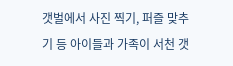갯벌에서 사진 찍기, 퍼즐 맞추기 등 아이들과 가족이 서천 갯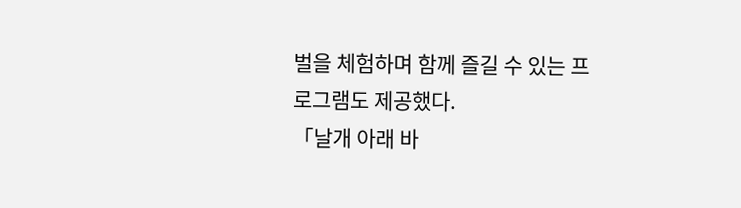벌을 체험하며 함께 즐길 수 있는 프로그램도 제공했다.
「날개 아래 바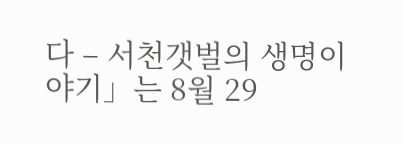다 – 서천갯벌의 생명이야기」는 8월 29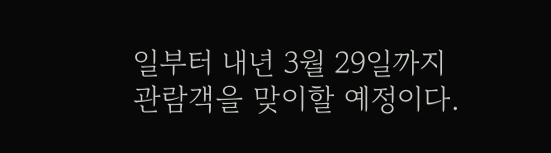일부터 내년 3월 29일까지 관람객을 맞이할 예정이다.